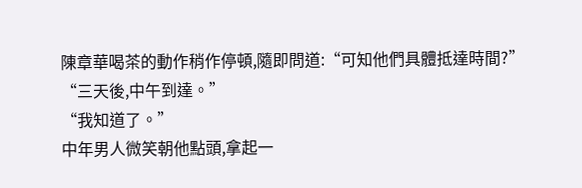陳章華喝茶的動作稍作停頓,隨即問道:“可知他們具體抵達時間?”
“三天後,中午到達。”
“我知道了。”
中年男人微笑朝他點頭,拿起一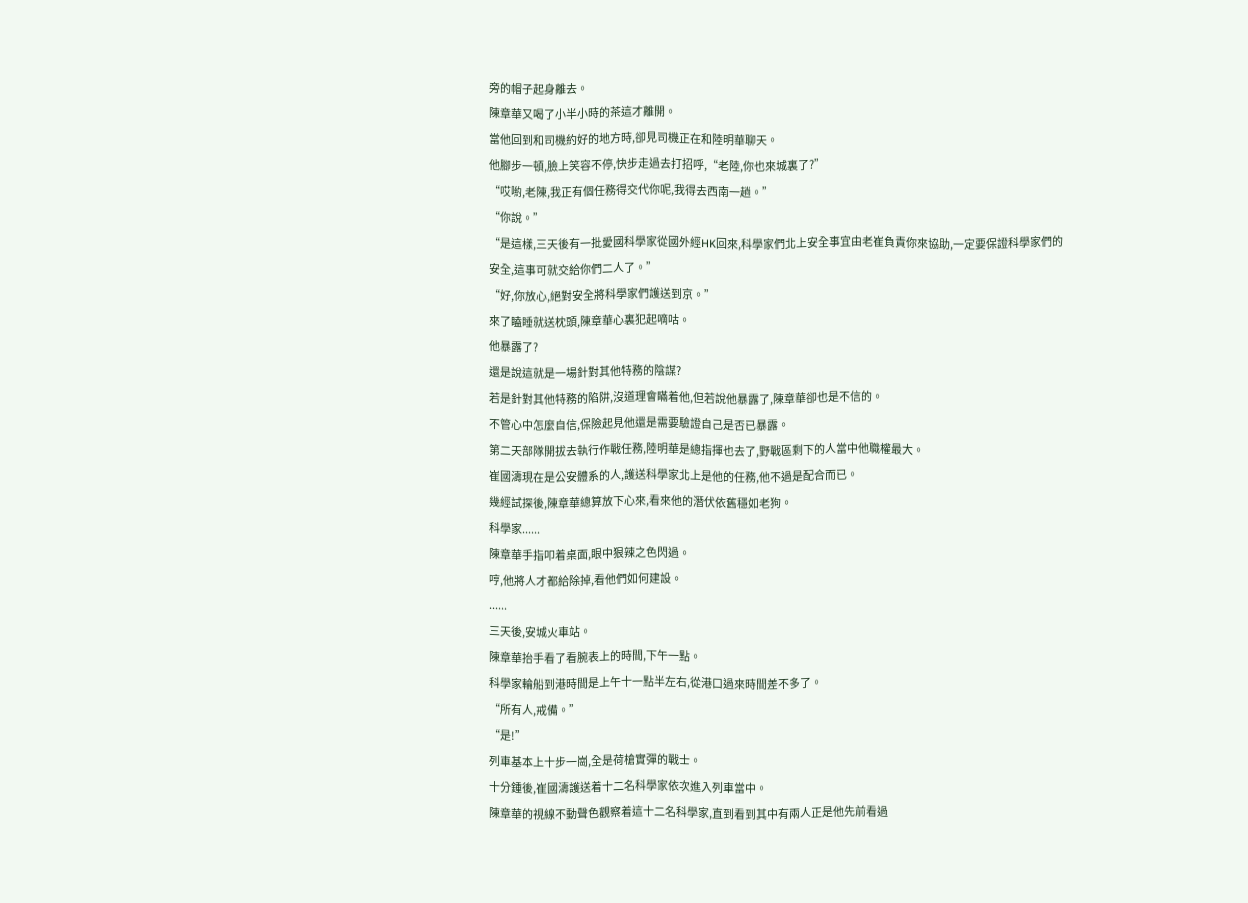旁的帽子起身離去。
陳章華又喝了小半小時的茶這才離開。
當他回到和司機約好的地方時,卻見司機正在和陸明華聊天。
他腳步一頓,臉上笑容不停,快步走過去打招呼,“老陸,你也來城裏了?”
“哎喲,老陳,我正有個任務得交代你呢,我得去西南一趟。”
“你說。”
“是這樣,三天後有一批愛國科學家從國外經HK回來,科學家們北上安全事宜由老崔負責你來協助,一定要保證科學家們的安全,這事可就交給你們二人了。”
“好,你放心,絕對安全將科學家們護送到京。”
來了瞌睡就送枕頭,陳章華心裏犯起嘀咕。
他暴露了?
還是說這就是一場針對其他特務的陰謀?
若是針對其他特務的陷阱,沒道理會瞞着他,但若說他暴露了,陳章華卻也是不信的。
不管心中怎麼自信,保險起見他還是需要驗證自己是否已暴露。
第二天部隊開拔去執行作戰任務,陸明華是總指揮也去了,野戰區剩下的人當中他職權最大。
崔國濤現在是公安體系的人,護送科學家北上是他的任務,他不過是配合而已。
幾經試探後,陳章華總算放下心來,看來他的潛伏依舊穩如老狗。
科學家......
陳章華手指叩着桌面,眼中狠辣之色閃過。
哼,他將人才都給除掉,看他們如何建設。
......
三天後,安城火車站。
陳章華抬手看了看腕表上的時間,下午一點。
科學家輪船到港時間是上午十一點半左右,從港口過來時間差不多了。
“所有人,戒備。”
“是!”
列車基本上十步一崗,全是荷槍實彈的戰士。
十分鍾後,崔國濤護送着十二名科學家依次進入列車當中。
陳章華的視線不動聲色觀察着這十二名科學家,直到看到其中有兩人正是他先前看過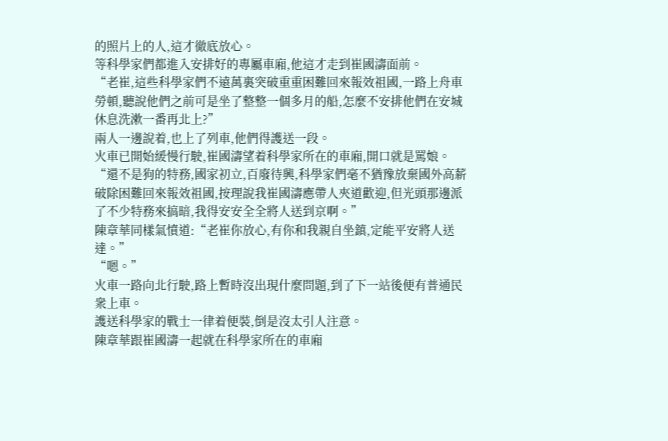的照片上的人,這才徹底放心。
等科學家們都進入安排好的專屬車廂,他這才走到崔國濤面前。
“老崔,這些科學家們不遠萬裏突破重重困難回來報效祖國,一路上舟車勞頓,聽說他們之前可是坐了整整一個多月的船,怎麼不安排他們在安城休息洗漱一番再北上?”
兩人一邊說着,也上了列車,他們得護送一段。
火車已開始緩慢行駛,崔國濤望着科學家所在的車廂,開口就是罵娘。
“還不是狗的特務,國家初立,百廢待興,科學家們毫不猶豫放棄國外高薪破除困難回來報效祖國,按理說我崔國濤應帶人夾道歡迎,但光頭那邊派了不少特務來搞暗,我得安安全全將人送到京啊。”
陳章華同樣氣憤道:“老崔你放心,有你和我親自坐鎮,定能平安將人送達。”
“嗯。”
火車一路向北行駛,路上暫時沒出現什麼問題,到了下一站後便有普通民衆上車。
護送科學家的戰士一律着便裝,倒是沒太引人注意。
陳章華跟崔國濤一起就在科學家所在的車廂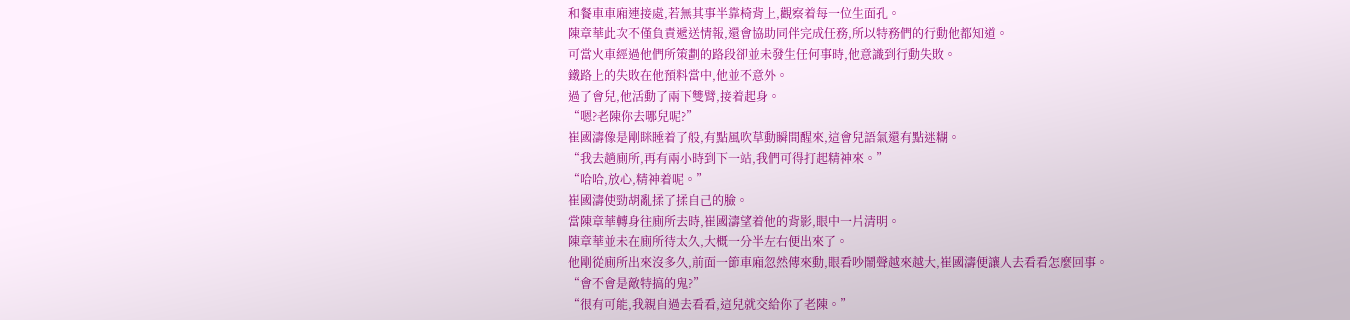和餐車車廂連接處,若無其事半靠椅背上,觀察着每一位生面孔。
陳章華此次不僅負責遞送情報,還會協助同伴完成任務,所以特務們的行動他都知道。
可當火車經過他們所策劃的路段卻並未發生任何事時,他意識到行動失敗。
鐵路上的失敗在他預料當中,他並不意外。
過了會兒,他活動了兩下雙臂,接着起身。
“嗯?老陳你去哪兒呢?”
崔國濤像是剛眯睡着了般,有點風吹草動瞬間醒來,這會兒語氣還有點迷糊。
“我去趟廁所,再有兩小時到下一站,我們可得打起精神來。”
“哈哈,放心,精神着呢。”
崔國濤使勁胡亂揉了揉自己的臉。
當陳章華轉身往廁所去時,崔國濤望着他的背影,眼中一片清明。
陳章華並未在廁所待太久,大概一分半左右便出來了。
他剛從廁所出來沒多久,前面一節車廂忽然傳來動,眼看吵鬧聲越來越大,崔國濤便讓人去看看怎麼回事。
“會不會是敵特搞的鬼?”
“很有可能,我親自過去看看,這兒就交給你了老陳。”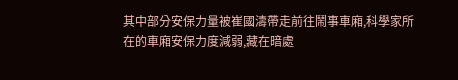其中部分安保力量被崔國濤帶走前往鬧事車廂,科學家所在的車廂安保力度減弱,藏在暗處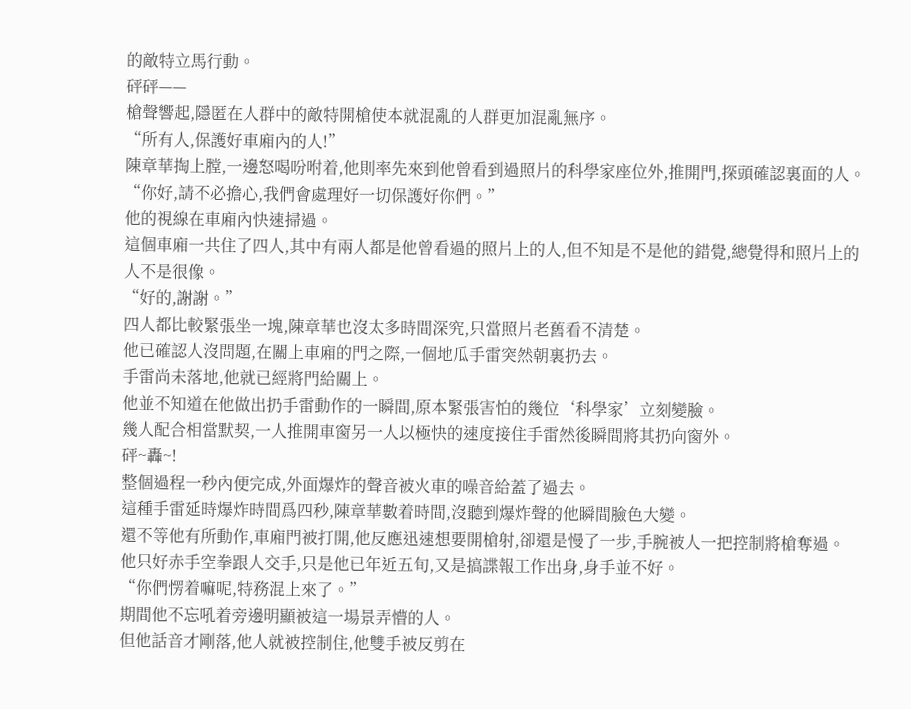的敵特立馬行動。
砰砰——
槍聲響起,隱匿在人群中的敵特開槍使本就混亂的人群更加混亂無序。
“所有人,保護好車廂內的人!”
陳章華掏上膛,一邊怒喝吩咐着,他則率先來到他曾看到過照片的科學家座位外,推開門,探頭確認裏面的人。
“你好,請不必擔心,我們會處理好一切保護好你們。”
他的視線在車廂內快速掃過。
這個車廂一共住了四人,其中有兩人都是他曾看過的照片上的人,但不知是不是他的錯覺,總覺得和照片上的人不是很像。
“好的,謝謝。”
四人都比較緊張坐一塊,陳章華也沒太多時間深究,只當照片老舊看不清楚。
他已確認人沒問題,在關上車廂的門之際,一個地瓜手雷突然朝裏扔去。
手雷尚未落地,他就已經將門給關上。
他並不知道在他做出扔手雷動作的一瞬間,原本緊張害怕的幾位‘科學家’立刻變臉。
幾人配合相當默契,一人推開車窗另一人以極快的速度接住手雷然後瞬間將其扔向窗外。
砰~轟~!
整個過程一秒內便完成,外面爆炸的聲音被火車的噪音給蓋了過去。
這種手雷延時爆炸時間爲四秒,陳章華數着時間,沒聽到爆炸聲的他瞬間臉色大變。
還不等他有所動作,車廂門被打開,他反應迅速想要開槍射,卻還是慢了一步,手腕被人一把控制將槍奪過。
他只好赤手空拳跟人交手,只是他已年近五旬,又是搞諜報工作出身,身手並不好。
“你們愣着嘛呢,特務混上來了。”
期間他不忘吼着旁邊明顯被這一場景弄懵的人。
但他話音才剛落,他人就被控制住,他雙手被反剪在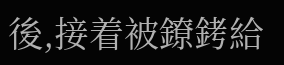後,接着被鐐銬給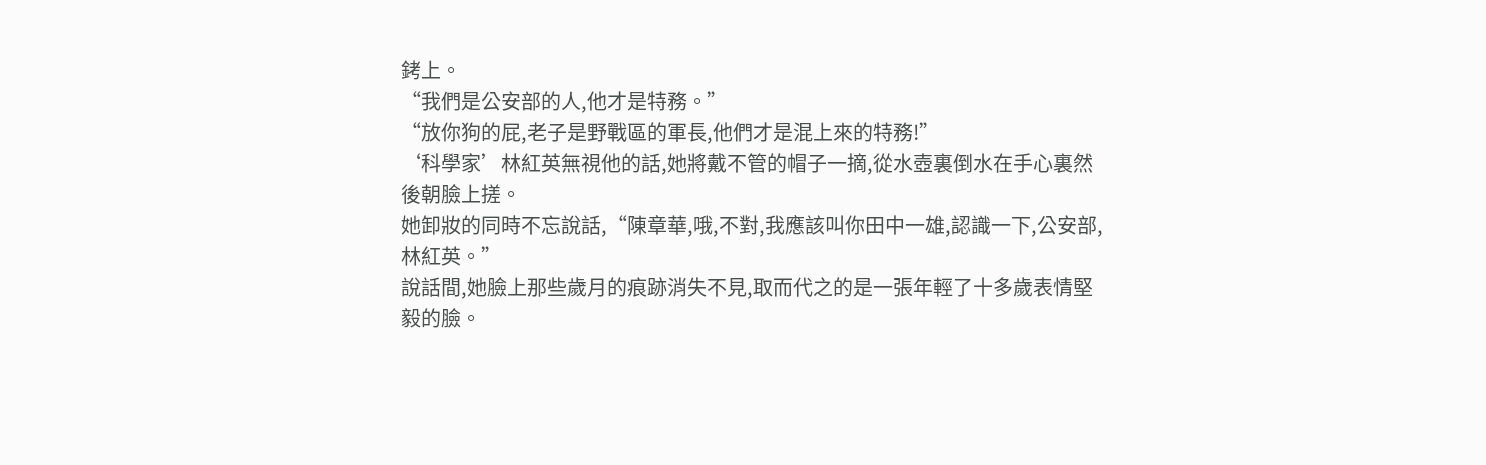銬上。
“我們是公安部的人,他才是特務。”
“放你狗的屁,老子是野戰區的軍長,他們才是混上來的特務!”
‘科學家’林紅英無視他的話,她將戴不管的帽子一摘,從水壺裏倒水在手心裏然後朝臉上搓。
她卸妝的同時不忘說話,“陳章華,哦,不對,我應該叫你田中一雄,認識一下,公安部,林紅英。”
說話間,她臉上那些歲月的痕跡消失不見,取而代之的是一張年輕了十多歲表情堅毅的臉。